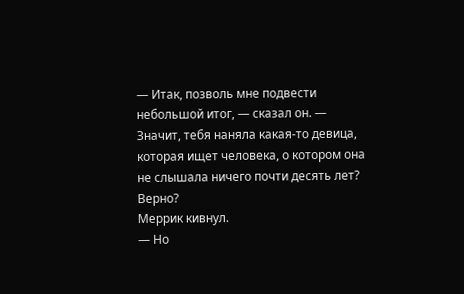— Итак, позволь мне подвести небольшой итог, — сказал он. — Значит, тебя наняла какая-то девица, которая ищет человека, о котором она не слышала ничего почти десять лет? Верно?
Меррик кивнул.
— Но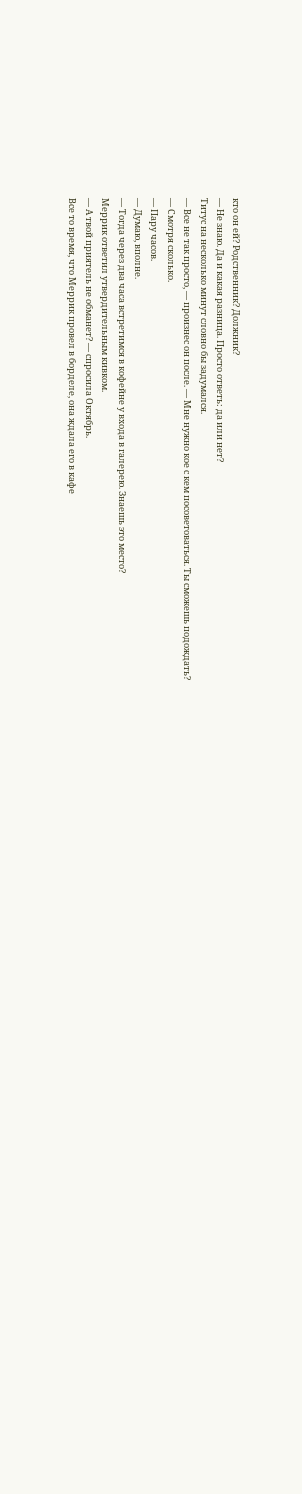кто он ей? Родственник? Должник?
— Не знаю. Да и какая разница. Просто ответь: да или нет?
Титус на несколько минут словно бы задумался.
— Все не так просто, — произнес он после. — Мне нужно кое с кем посоветоваться. Ты сможешь подождать?
— Смотря сколько.
— Пару часов.
— Думаю, вполне.
— Тогда через два часа встретимся в кофейне у входа в галерею. Знаешь это место?
Меррик ответил утвердительным кивком.
— А твой приятель не обманет? — спросила Октябрь.
Все то время, что Меррик провел в борделе, она ждала его в кафе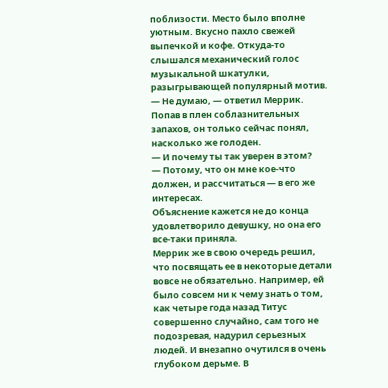поблизости. Место было вполне уютным. Вкусно пахло свежей выпечкой и кофе. Откуда-то слышался механический голос музыкальной шкатулки, разыгрывающей популярный мотив.
— Не думаю, — ответил Меррик. Попав в плен соблазнительных запахов, он только сейчас понял, насколько же голоден.
— И почему ты так уверен в этом?
— Потому, что он мне кое-что должен, и рассчитаться — в его же интересах.
Объяснение кажется не до конца удовлетворило девушку, но она его все-таки приняла.
Меррик же в свою очередь решил, что посвящать ее в некоторые детали вовсе не обязательно. Например, ей было совсем ни к чему знать о том, как четыре года назад Титус совершенно случайно, сам того не подозревая, надурил серьезных людей. И внезапно очутился в очень глубоком дерьме. В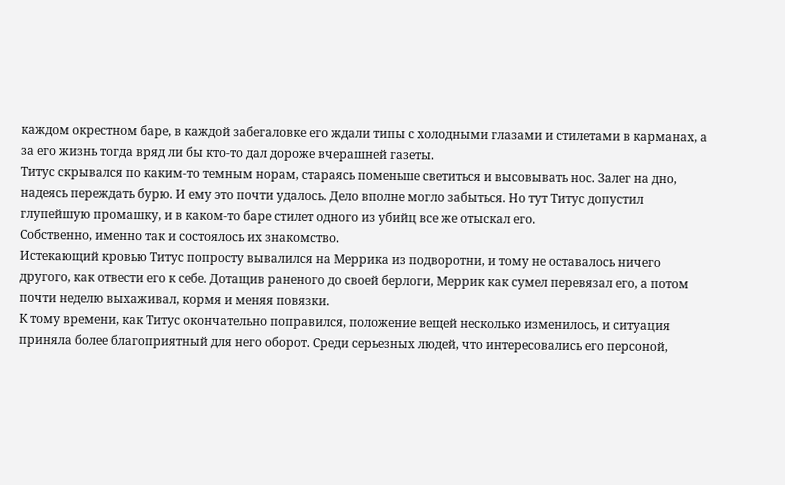каждом окрестном баре, в каждой забегаловке его ждали типы с холодными глазами и стилетами в карманах, а за его жизнь тогда вряд ли бы кто-то дал дороже вчерашней газеты.
Титус скрывался по каким-то темным норам, стараясь поменьше светиться и высовывать нос. Залег на дно, надеясь переждать бурю. И ему это почти удалось. Дело вполне могло забыться. Но тут Титус допустил глупейшую промашку, и в каком-то баре стилет одного из убийц все же отыскал его.
Собственно, именно так и состоялось их знакомство.
Истекающий кровью Титус попросту вывалился на Меррика из подворотни, и тому не оставалось ничего другого, как отвести его к себе. Дотащив раненого до своей берлоги, Меррик как сумел перевязал его, а потом почти неделю выхаживал, кормя и меняя повязки.
К тому времени, как Титус окончательно поправился, положение вещей несколько изменилось, и ситуация приняла более благоприятный для него оборот. Среди серьезных людей, что интересовались его персоной,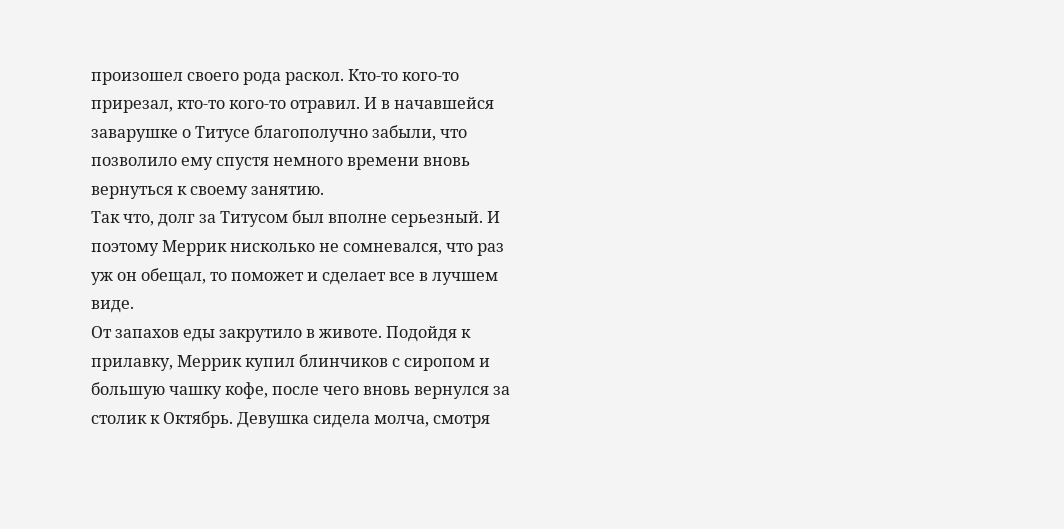произошел своего рода раскол. Кто-то кого-то прирезал, кто-то кого-то отравил. И в начавшейся заварушке о Титусе благополучно забыли, что позволило ему спустя немного времени вновь вернуться к своему занятию.
Так что, долг за Титусом был вполне серьезный. И поэтому Меррик нисколько не сомневался, что раз уж он обещал, то поможет и сделает все в лучшем виде.
От запахов еды закрутило в животе. Подойдя к прилавку, Меррик купил блинчиков с сиропом и большую чашку кофе, после чего вновь вернулся за столик к Октябрь. Девушка сидела молча, смотря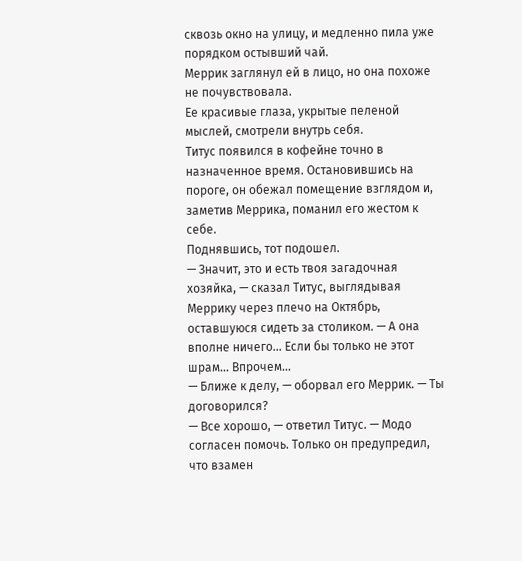сквозь окно на улицу, и медленно пила уже порядком остывший чай.
Меррик заглянул ей в лицо, но она похоже не почувствовала.
Ее красивые глаза, укрытые пеленой мыслей, смотрели внутрь себя.
Титус появился в кофейне точно в назначенное время. Остановившись на пороге, он обежал помещение взглядом и, заметив Меррика, поманил его жестом к себе.
Поднявшись, тот подошел.
— Значит, это и есть твоя загадочная хозяйка, — сказал Титус, выглядывая Меррику через плечо на Октябрь, оставшуюся сидеть за столиком. — А она вполне ничего… Если бы только не этот шрам… Впрочем…
— Ближе к делу, — оборвал его Меррик. — Ты договорился?
— Все хорошо, — ответил Титус. — Модо согласен помочь. Только он предупредил, что взамен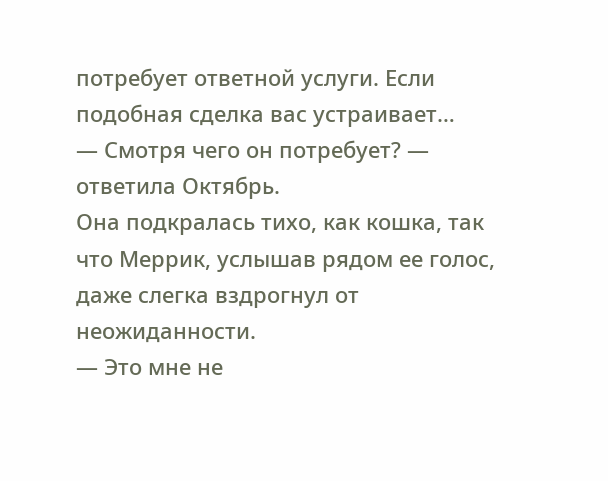потребует ответной услуги. Если подобная сделка вас устраивает…
— Смотря чего он потребует? — ответила Октябрь.
Она подкралась тихо, как кошка, так что Меррик, услышав рядом ее голос, даже слегка вздрогнул от неожиданности.
— Это мне не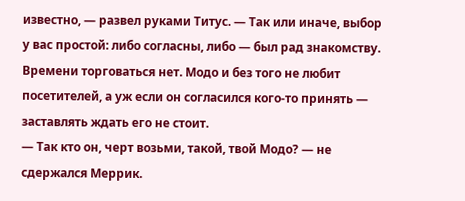известно, — развел руками Титус. — Так или иначе, выбор у вас простой: либо согласны, либо — был рад знакомству. Времени торговаться нет. Модо и без того не любит посетителей, а уж если он согласился кого-то принять — заставлять ждать его не стоит.
— Так кто он, черт возьми, такой, твой Модо? — не сдержался Меррик.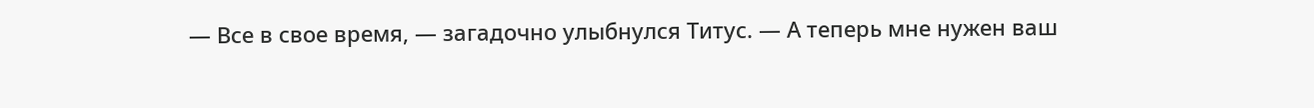— Все в свое время, — загадочно улыбнулся Титус. — А теперь мне нужен ваш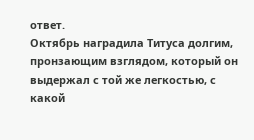ответ.
Октябрь наградила Титуса долгим, пронзающим взглядом, который он выдержал с той же легкостью, с какой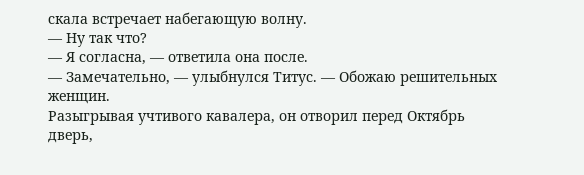скала встречает набегающую волну.
— Ну так что?
— Я согласна, — ответила она после.
— Замечательно, — улыбнулся Титус. — Обожаю решительных женщин.
Разыгрывая учтивого кавалера, он отворил перед Октябрь дверь,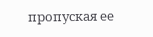пропуская ее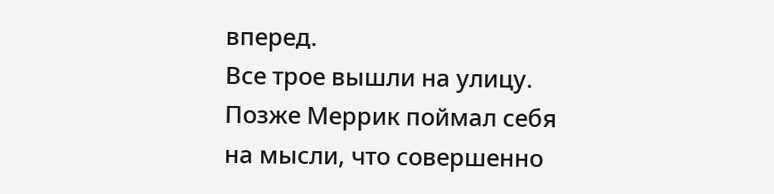вперед.
Все трое вышли на улицу.
Позже Меррик поймал себя на мысли, что совершенно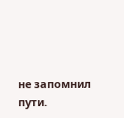не запомнил пути.